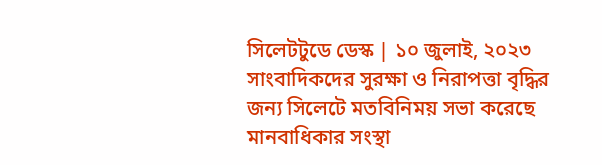সিলেটটুডে ডেস্ক | ১০ জুলাই, ২০২৩
সাংবাদিকদের সুরক্ষা ও নিরাপত্তা বৃদ্ধির জন্য সিলেটে মতবিনিময় সভা করেছে মানবাধিকার সংস্থা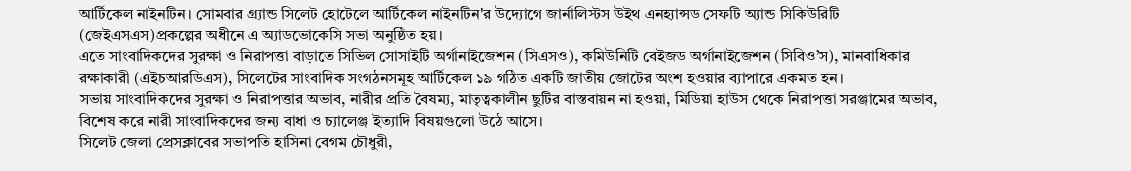আর্টিকেল নাইনটিন। সোমবার গ্র্যান্ড সিলেট হোটেলে আর্টিকেল নাইনটিন'র উদ্যোগে জার্নালিস্টস উইথ এনহ্যান্সড সেফটি অ্যান্ড সিকিউরিটি (জেইএসএস)প্রকল্পের অধীনে এ অ্যাডভোকেসি সভা অনুষ্ঠিত হয়।
এতে সাংবাদিকদের সুরক্ষা ও নিরাপত্তা বাড়াতে সিভিল সোসাইটি অর্গানাইজেশন (সিএসও), কমিউনিটি বেইজড অর্গানাইজেশন (সিবিও’স), মানবাধিকার রক্ষাকারী (এইচআরডিএস), সিলেটের সাংবাদিক সংগঠনসমূহ আর্টিকেল ১৯ গঠিত একটি জাতীয় জোটের অংশ হওয়ার ব্যাপারে একমত হন।
সভায় সাংবাদিকদের সুরক্ষা ও নিরাপত্তার অভাব, নারীর প্রতি বৈষম্য, মাতৃত্বকালীন ছুটির বাস্তবায়ন না হওয়া, মিডিয়া হাউস থেকে নিরাপত্তা সরঞ্জামের অভাব, বিশেষ করে নারী সাংবাদিকদের জন্য বাধা ও চ্যালেঞ্জ ইত্যাদি বিষয়গুলো উঠে আসে।
সিলেট জেলা প্রেসক্লাবের সভাপতি হাসিনা বেগম চৌধুরী,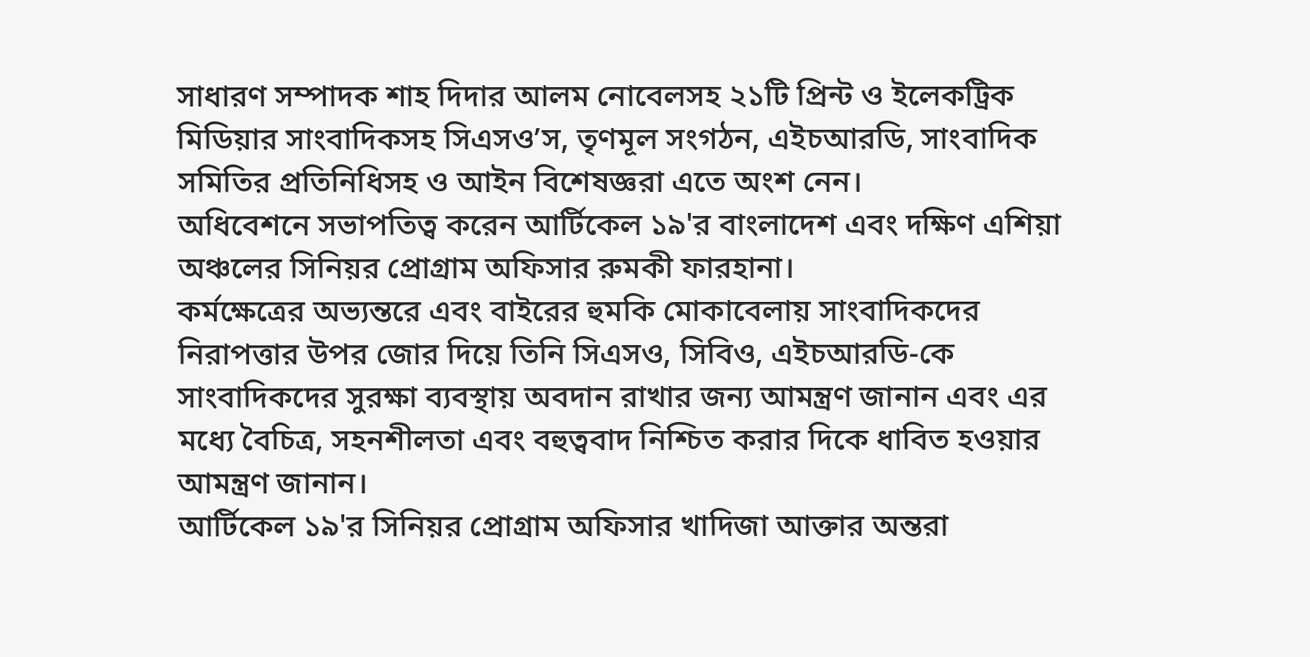সাধারণ সম্পাদক শাহ দিদার আলম নোবেলসহ ২১টি প্রিন্ট ও ইলেকট্রিক মিডিয়ার সাংবাদিকসহ সিএসও’স, তৃণমূল সংগঠন, এইচআরডি, সাংবাদিক সমিতির প্রতিনিধিসহ ও আইন বিশেষজ্ঞরা এতে অংশ নেন।
অধিবেশনে সভাপতিত্ব করেন আর্টিকেল ১৯'র বাংলাদেশ এবং দক্ষিণ এশিয়া অঞ্চলের সিনিয়র প্রোগ্রাম অফিসার রুমকী ফারহানা।
কর্মক্ষেত্রের অভ্যন্তরে এবং বাইরের হুমকি মোকাবেলায় সাংবাদিকদের নিরাপত্তার উপর জোর দিয়ে তিনি সিএসও, সিবিও, এইচআরডি-কে সাংবাদিকদের সুরক্ষা ব্যবস্থায় অবদান রাখার জন্য আমন্ত্রণ জানান এবং এর মধ্যে বৈচিত্র, সহনশীলতা এবং বহুত্ববাদ নিশ্চিত করার দিকে ধাবিত হওয়ার আমন্ত্রণ জানান।
আর্টিকেল ১৯'র সিনিয়র প্রোগ্রাম অফিসার খাদিজা আক্তার অন্তরা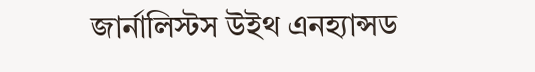জার্নালিস্টস উইথ এনহ্যান্সড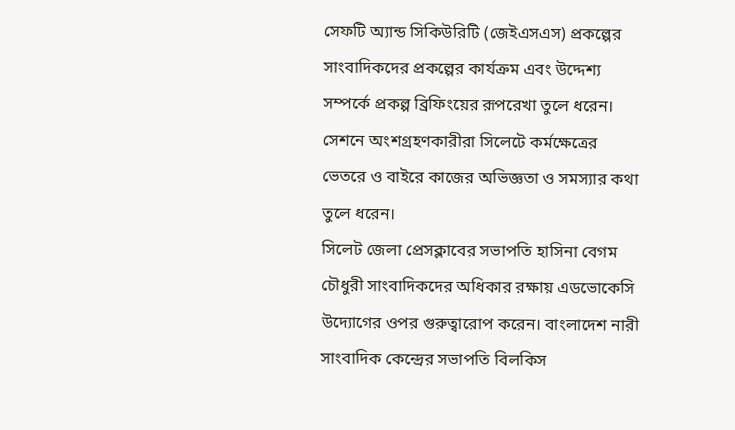সেফটি অ্যান্ড সিকিউরিটি (জেইএসএস) প্রকল্পের সাংবাদিকদের প্রকল্পের কার্যক্রম এবং উদ্দেশ্য সম্পর্কে প্রকল্প ব্রিফিংয়ের রূপরেখা তুলে ধরেন। সেশনে অংশগ্রহণকারীরা সিলেটে কর্মক্ষেত্রের ভেতরে ও বাইরে কাজের অভিজ্ঞতা ও সমস্যার কথা তুলে ধরেন।
সিলেট জেলা প্রেসক্লাবের সভাপতি হাসিনা বেগম চৌধুরী সাংবাদিকদের অধিকার রক্ষায় এডভোকেসি উদ্যোগের ওপর গুরুত্বারোপ করেন। বাংলাদেশ নারী সাংবাদিক কেন্দ্রের সভাপতি বিলকিস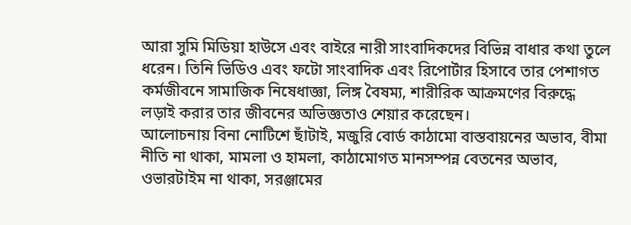আরা সুমি মিডিয়া হাউসে এবং বাইরে নারী সাংবাদিকদের বিভিন্ন বাধার কথা তুলে ধরেন। তিনি ভিডিও এবং ফটো সাংবাদিক এবং রিপোর্টার হিসাবে তার পেশাগত কর্মজীবনে সামাজিক নিষেধাজ্ঞা, লিঙ্গ বৈষম্য, শারীরিক আক্রমণের বিরুদ্ধে লড়াই করার তার জীবনের অভিজ্ঞতাও শেয়ার করেছেন।
আলোচনায় বিনা নোটিশে ছাঁটাই, মজুরি বোর্ড কাঠামো বাস্তবায়নের অভাব, বীমা নীতি না থাকা, মামলা ও হামলা, কাঠামোগত মানসম্পন্ন বেতনের অভাব, ওভারটাইম না থাকা, সরঞ্জামের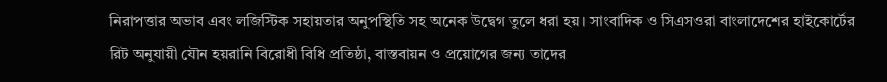নিরাপত্তার অভাব এবং লজিস্টিক সহায়তার অনুপস্থিতি সহ অনেক উদ্বেগ তুলে ধরা হয়। সাংবাদিক ও সিএসওরা বাংলাদেশের হাইকোর্টের রিট অনুযায়ী যৌন হয়রানি বিরোধী বিধি প্রতিষ্ঠা, বাস্তবায়ন ও প্রয়োগের জন্য তাদের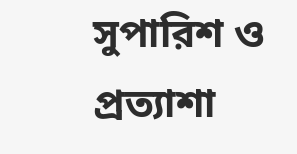সুপারিশ ও প্রত্যাশা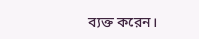ব্যক্ত করেন।